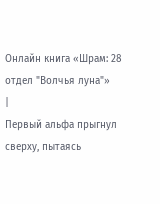Онлайн книга «Шрам: 28 отдел "Волчья луна"»
|
Первый альфа прыгнул сверху, пытаясь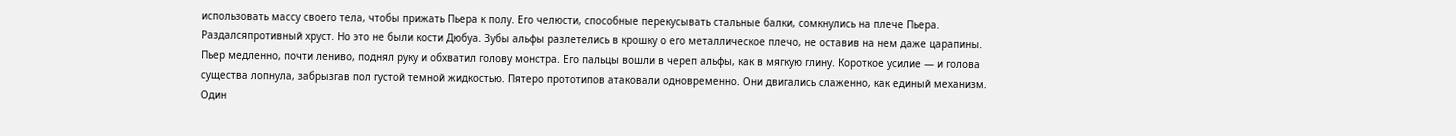использовать массу своего тела, чтобы прижать Пьера к полу. Его челюсти, способные перекусывать стальные балки, сомкнулись на плече Пьера. Раздалсяпротивный хруст. Но это не были кости Дюбуа. Зубы альфы разлетелись в крошку о его металлическое плечо, не оставив на нем даже царапины. Пьер медленно, почти лениво, поднял руку и обхватил голову монстра. Его пальцы вошли в череп альфы, как в мягкую глину. Короткое усилие — и голова существа лопнула, забрызгав пол густой темной жидкостью. Пятеро прототипов атаковали одновременно. Они двигались слаженно, как единый механизм. Один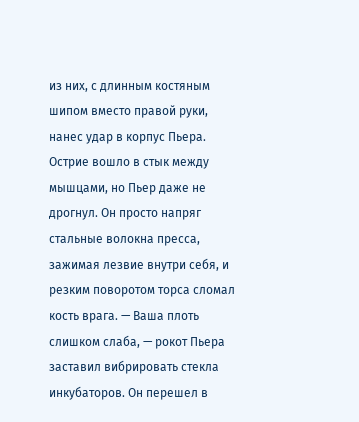из них, с длинным костяным шипом вместо правой руки, нанес удар в корпус Пьера. Острие вошло в стык между мышцами, но Пьер даже не дрогнул. Он просто напряг стальные волокна пресса, зажимая лезвие внутри себя, и резким поворотом торса сломал кость врага. — Ваша плоть слишком слаба, — рокот Пьера заставил вибрировать стекла инкубаторов. Он перешел в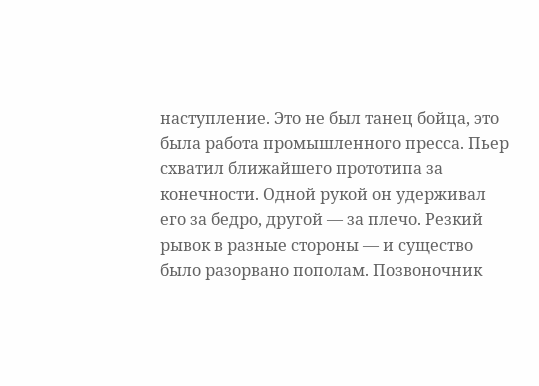наступление. Это не был танец бойца, это была работа промышленного пресса. Пьер схватил ближайшего прототипа за конечности. Одной рукой он удерживал его за бедро, другой — за плечо. Резкий рывок в разные стороны — и существо было разорвано пополам. Позвоночник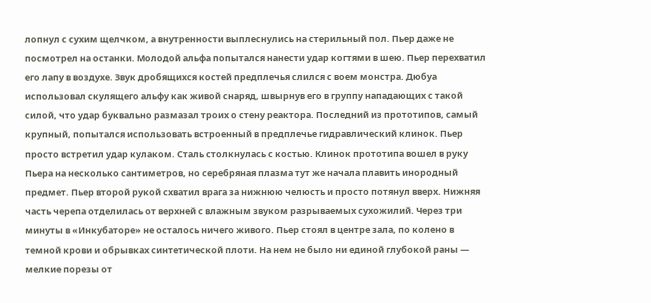лопнул с сухим щелчком, а внутренности выплеснулись на стерильный пол. Пьер даже не посмотрел на останки. Молодой альфа попытался нанести удар когтями в шею. Пьер перехватил его лапу в воздухе. Звук дробящихся костей предплечья слился с воем монстра. Дюбуа использовал скулящего альфу как живой снаряд, швырнув его в группу нападающих с такой силой, что удар буквально размазал троих о стену реактора. Последний из прототипов, самый крупный, попытался использовать встроенный в предплечье гидравлический клинок. Пьер просто встретил удар кулаком. Сталь столкнулась с костью. Клинок прототипа вошел в руку Пьера на несколько сантиметров, но серебряная плазма тут же начала плавить инородный предмет. Пьер второй рукой схватил врага за нижнюю челюсть и просто потянул вверх. Нижняя часть черепа отделилась от верхней с влажным звуком разрываемых сухожилий. Через три минуты в «Инкубаторе» не осталось ничего живого. Пьер стоял в центре зала, по колено в темной крови и обрывках синтетической плоти. На нем не было ни единой глубокой раны — мелкие порезы от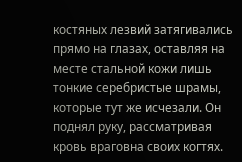костяных лезвий затягивались прямо на глазах, оставляя на месте стальной кожи лишь тонкие серебристые шрамы, которые тут же исчезали. Он поднял руку, рассматривая кровь враговна своих когтях.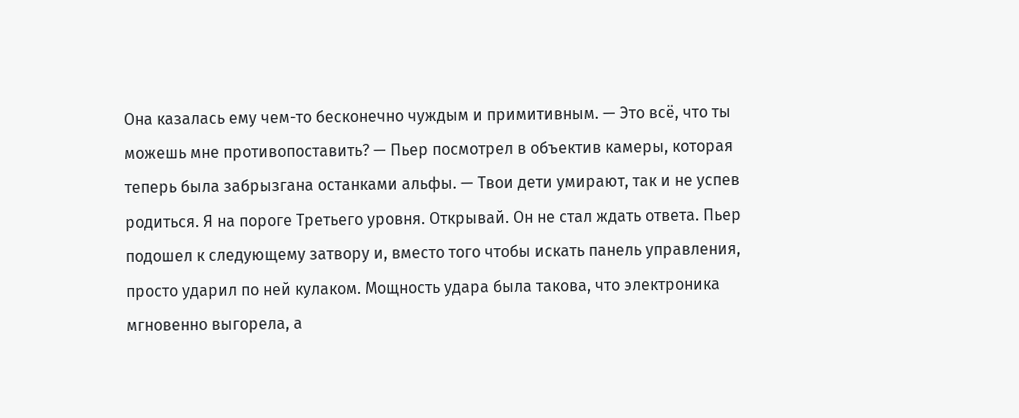Она казалась ему чем-то бесконечно чуждым и примитивным. — Это всё, что ты можешь мне противопоставить? — Пьер посмотрел в объектив камеры, которая теперь была забрызгана останками альфы. — Твои дети умирают, так и не успев родиться. Я на пороге Третьего уровня. Открывай. Он не стал ждать ответа. Пьер подошел к следующему затвору и, вместо того чтобы искать панель управления, просто ударил по ней кулаком. Мощность удара была такова, что электроника мгновенно выгорела, а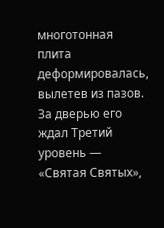многотонная плита деформировалась, вылетев из пазов. За дверью его ждал Третий уровень — «Святая Святых»,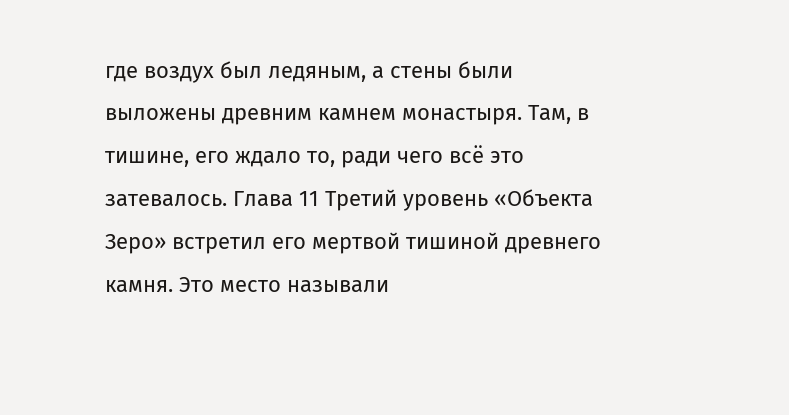где воздух был ледяным, а стены были выложены древним камнем монастыря. Там, в тишине, его ждало то, ради чего всё это затевалось. Глава 11 Третий уровень «Объекта Зеро» встретил его мертвой тишиной древнего камня. Это место называли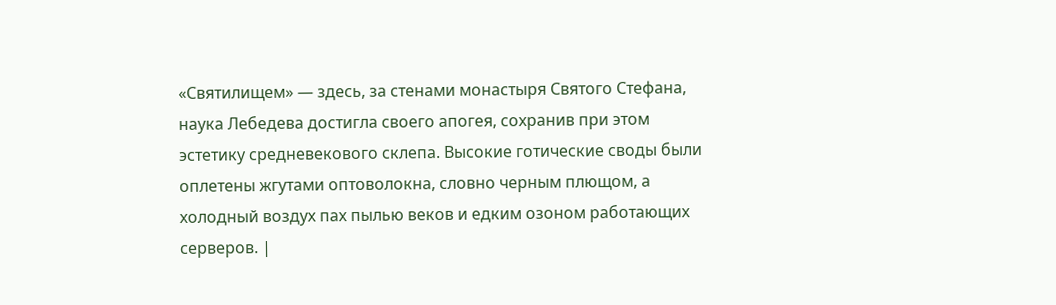«Святилищем» — здесь, за стенами монастыря Святого Стефана, наука Лебедева достигла своего апогея, сохранив при этом эстетику средневекового склепа. Высокие готические своды были оплетены жгутами оптоволокна, словно черным плющом, а холодный воздух пах пылью веков и едким озоном работающих серверов. |